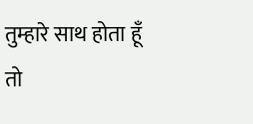तुम्हारे साथ होता हूँ
तो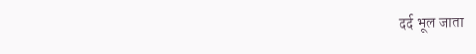दर्द भूल जाता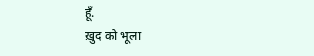हूँ.
ख़ुद को भूला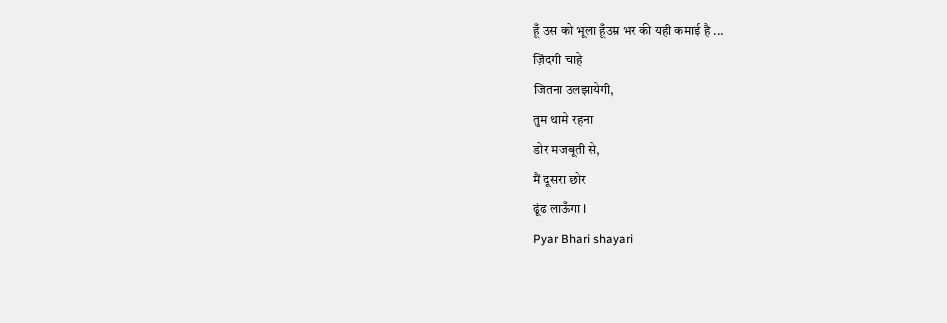हूँ उस को भूला हूँउम्र भर की यही कमाई है ...
ज़िंदगी चाहे
जितना उलझायेगी,
तुम थामे रहना
डोर मजबूती से,
मैं दूसरा छोर
ढूंढ लाऊँगा l
Pyar Bhari shayari